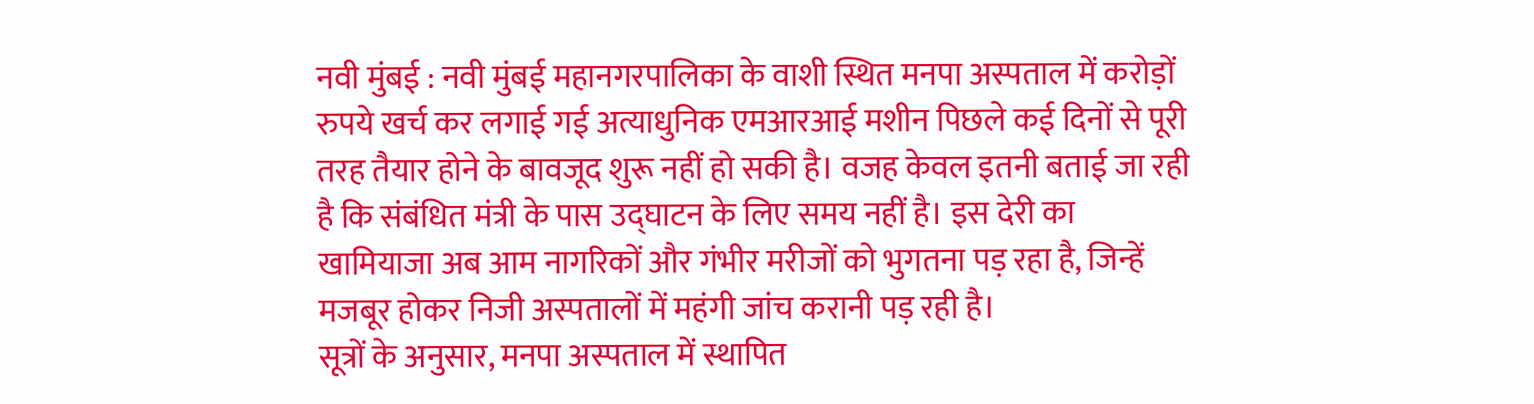नवी मुंबई : नवी मुंबई महानगरपालिका के वाशी स्थित मनपा अस्पताल में करोड़ों रुपये खर्च कर लगाई गई अत्याधुनिक एमआरआई मशीन पिछले कई दिनों से पूरी तरह तैयार होने के बावजूद शुरू नहीं हो सकी है। वजह केवल इतनी बताई जा रही है कि संबंधित मंत्री के पास उद्घाटन के लिए समय नहीं है। इस देरी का खामियाजा अब आम नागरिकों और गंभीर मरीजों को भुगतना पड़ रहा है, जिन्हें मजबूर होकर निजी अस्पतालों में महंगी जांच करानी पड़ रही है।
सूत्रों के अनुसार, मनपा अस्पताल में स्थापित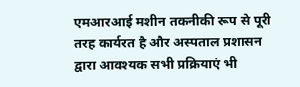एमआरआई मशीन तकनीकी रूप से पूरी तरह कार्यरत है और अस्पताल प्रशासन द्वारा आवश्यक सभी प्रक्रियाएं भी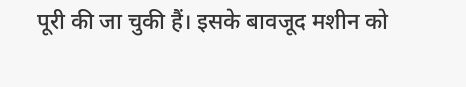पूरी की जा चुकी हैं। इसके बावजूद मशीन को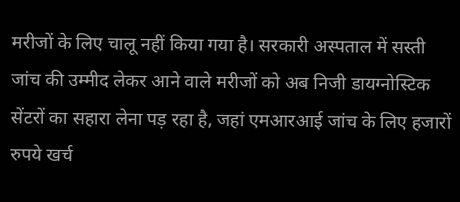मरीजों के लिए चालू नहीं किया गया है। सरकारी अस्पताल में सस्ती जांच की उम्मीद लेकर आने वाले मरीजों को अब निजी डायग्नोस्टिक सेंटरों का सहारा लेना पड़ रहा है, जहां एमआरआई जांच के लिए हजारों रुपये खर्च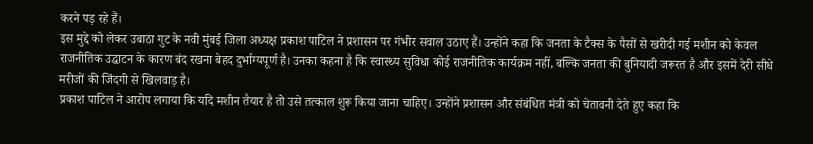करने पड़ रहे हैं।
इस मुद्दे को लेकर उबाठा गुट के नवी मुंबई जिला अध्यक्ष प्रकाश पाटिल ने प्रशासन पर गंभीर सवाल उठाए हैं। उन्होंने कहा कि जनता के टैक्स के पैसों से खरीदी गई मशीन को केवल राजनीतिक उद्घाटन के कारण बंद रखना बेहद दुर्भाग्यपूर्ण है। उनका कहना है कि स्वास्थ्य सुविधा कोई राजनीतिक कार्यक्रम नहीं, बल्कि जनता की बुनियादी जरूरत है और इसमें देरी सीधे मरीजों की जिंदगी से खिलवाड़ है।
प्रकाश पाटिल ने आरोप लगाया कि यदि मशीन तैयार है तो उसे तत्काल शुरू किया जाना चाहिए। उन्होंने प्रशासन और संबंधित मंत्री को चेतावनी देते हुए कहा कि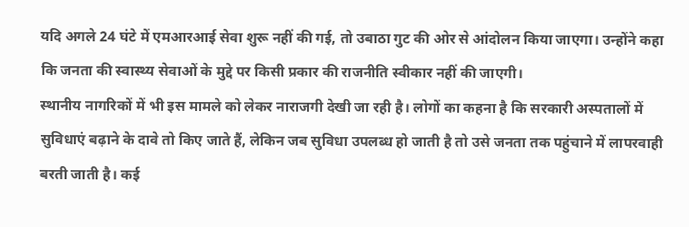यदि अगले 24 घंटे में एमआरआई सेवा शुरू नहीं की गई, तो उबाठा गुट की ओर से आंदोलन किया जाएगा। उन्होंने कहा कि जनता की स्वास्थ्य सेवाओं के मुद्दे पर किसी प्रकार की राजनीति स्वीकार नहीं की जाएगी।
स्थानीय नागरिकों में भी इस मामले को लेकर नाराजगी देखी जा रही है। लोगों का कहना है कि सरकारी अस्पतालों में सुविधाएं बढ़ाने के दावे तो किए जाते हैं, लेकिन जब सुविधा उपलब्ध हो जाती है तो उसे जनता तक पहुंचाने में लापरवाही बरती जाती है। कई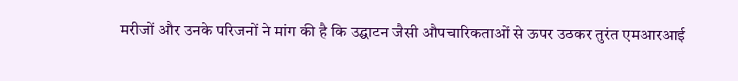मरीजों और उनके परिजनों ने मांग की है कि उद्घाटन जैसी औपचारिकताओं से ऊपर उठकर तुरंत एमआरआई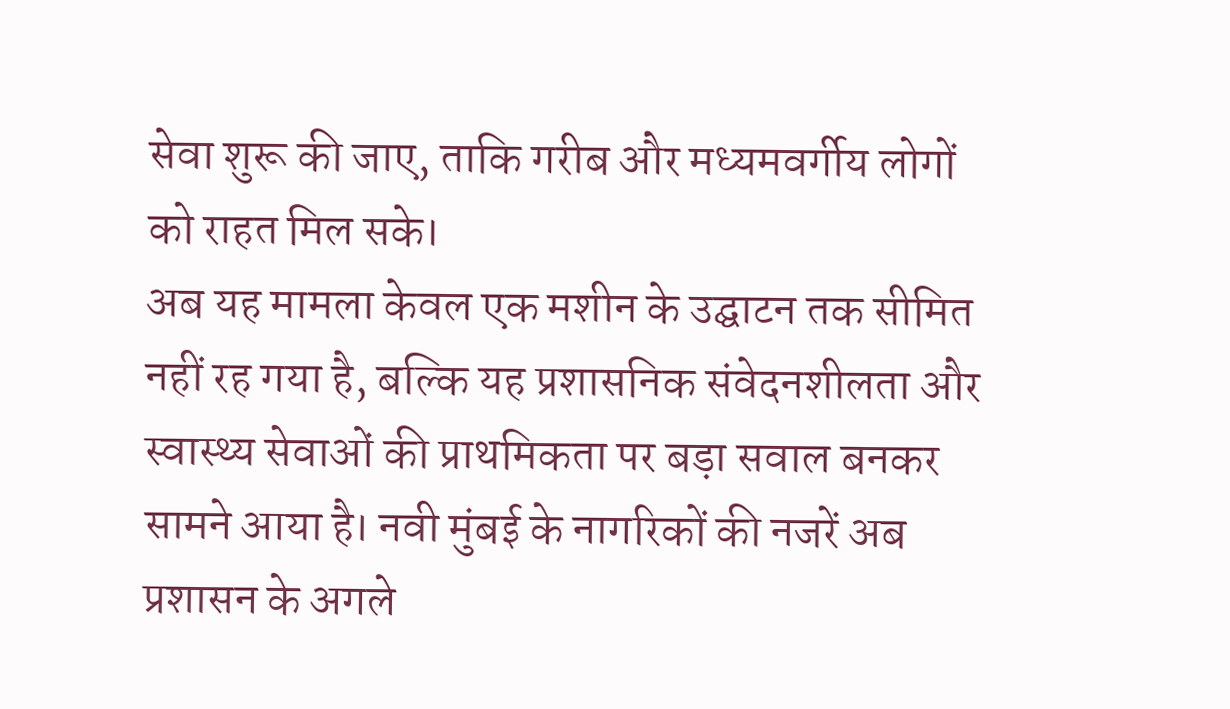सेवा शुरू की जाए, ताकि गरीब और मध्यमवर्गीय लोगों को राहत मिल सके।
अब यह मामला केवल एक मशीन के उद्घाटन तक सीमित नहीं रह गया है, बल्कि यह प्रशासनिक संवेदनशीलता और स्वास्थ्य सेवाओं की प्राथमिकता पर बड़ा सवाल बनकर सामने आया है। नवी मुंबई के नागरिकों की नजरें अब प्रशासन के अगले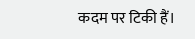कदम पर टिकी हैं।